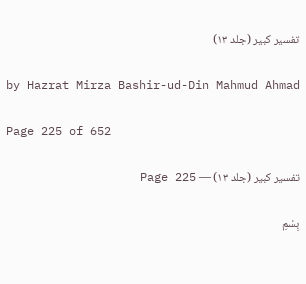تفسیر کبیر (جلد ۱۳)

by Hazrat Mirza Bashir-ud-Din Mahmud Ahmad

Page 225 of 652

تفسیر کبیر (جلد ۱۳) — Page 225

بِسْمِ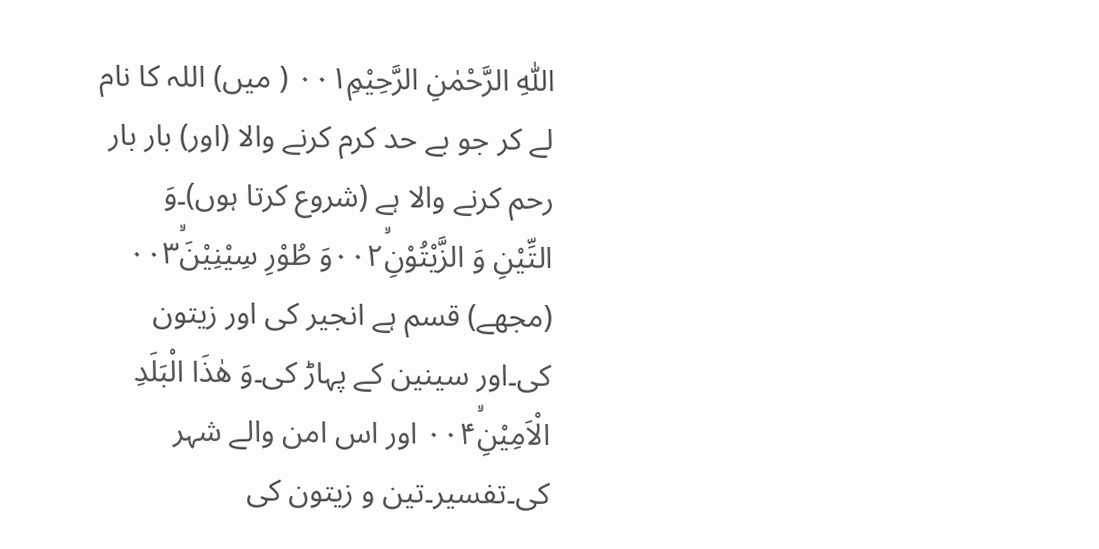اللّٰهِ الرَّحْمٰنِ الرَّحِيْمِ۰۰۱ ( میں) اللہ کا نام لے کر جو بے حد کرم کرنے والا (اور) بار بار رحم کرنے والا ہے (شروع کرتا ہوں)۔وَ التِّيْنِ وَ الزَّيْتُوْنِۙ۰۰۲وَ طُوْرِ سِيْنِيْنَۙ۰۰۳ (مجھے) قسم ہے انجیر کی اور زیتون کی۔اور سینین کے پہاڑ کی۔وَ هٰذَا الْبَلَدِ الْاَمِيْنِۙ۰۰۴ اور اس امن والے شہر کی۔تفسیر۔تین و زیتون کی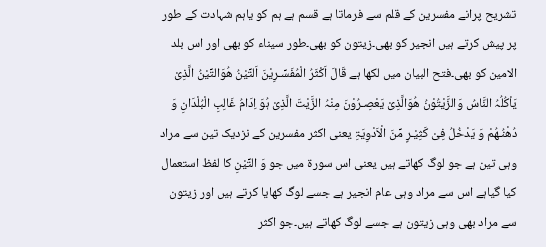تشریح پرانے مفسرین کے قلم سے فرماتا ہے قسم ہے ہم کو یاہم شہادت کے طور پر پیش کرتے ہیں انجیر کو بھی۔زیتون کو بھی۔طور سیناء کو بھی اور اس بلد الامین کو بھی۔فتح البیان میں لکھا ہے قَالَ اَکْثَرُ الْمُفَسِّـرِیْنَ اَلتِّیْنُ ھُوَالتِّیْنُ الَّذِیْ یَاْکُلُہُ النَّاسُ وَالزَّیْتُوْنُ ھُوَالَّذِیْ یَعْصِـرُوْنَ مِنْہُ الزَّیْتَ الَّذِیْ ہُوَ اِدَامُ غَالِبِ الْبُلْدَانِ وَ دُھْنُـھُمْ وَ یَدْخُلُ فِیْ کَثِیْـرٍ مِّنَ الْاَدْوِیَۃِ یعنی اکثر مفسرین کے نزدیک تین سے مراد وہی تین ہے جو لوگ کھاتے ہیں یعنی اس سورۃ میں جو وَ التِّيْنِ کا لفظ استعمال کیا گیاہے اس سے مراد وہی عام انجیر ہے جسے لوگ کھایا کرتے ہیں اور زیتون سے مراد بھی وہی زیتون ہے جسے لوگ کھاتے ہیں۔جو اکثر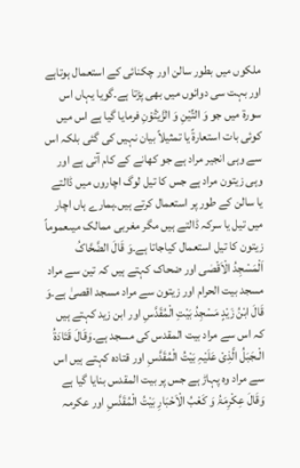ملکوں میں بطور سالن اور چکنائی کے استعمال ہوتاہے اور بہت سی دوائوں میں بھی پڑتا ہے۔گویا یہاں اس سورۃ میں جو وَ التِّيْنِ وَ الزَّيْتُوْنِ فرمایا گیا ہے اس میں کوئی بات استعارۃً یا تمثیلاً بیان نہیں کی گئی بلکہ اس سے وہی انجیر مراد ہے جو کھانے کے کام آتی ہے اور وہی زیتون مراد ہے جس کا تیل لوگ اچاروں میں ڈالتے یا سالن کے طور پر استعمال کرتے ہیں۔ہمارے ہاں اچار میں تیل یا سرکہ ڈالتے ہیں مگر مغربی ممالک میںعموماً زیتون کا تیل استعمال کیاجاتا ہے۔وَ قَالَ الضَّحَّاکُ اَلْمَسْجِدُ الْاَقْصٰی اور ضحاک کہتے ہیں کہ تین سے مراد مسجد بیت الحرام اور زیتون سے مراد مسجد اقصیٰ ہے۔وَ قَالَ ابْنُ زَیْدٍ مَسْجِدُ بَیْتِ الْمُقَدَّسِ اور ابن زید کہتے ہیں کہ اس سے مراد بیت المقدس کی مسجد ہے۔وَقَالَ قَتَادَۃُ الْـجَبَلُ الَّذِیْ عَلَیْہِ بَیْتُ الْمُقَدَّسِ اور قتادہ کہتے ہیں اس سے مراد وہ پہاڑ ہے جس پر بیت المقدس بنایا گیا ہے وَقَالَ عِکْرِمَۃُ وَ کَعْبُ الْاَحْبَارِ بَیْتُ الْمُقَدَّسِ اور عکرمہ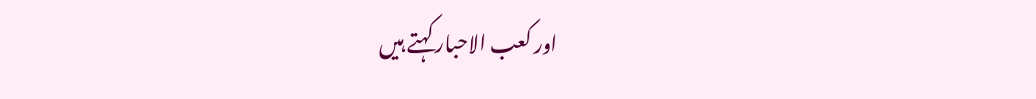اور کعب الاحبار کہتے ہیں